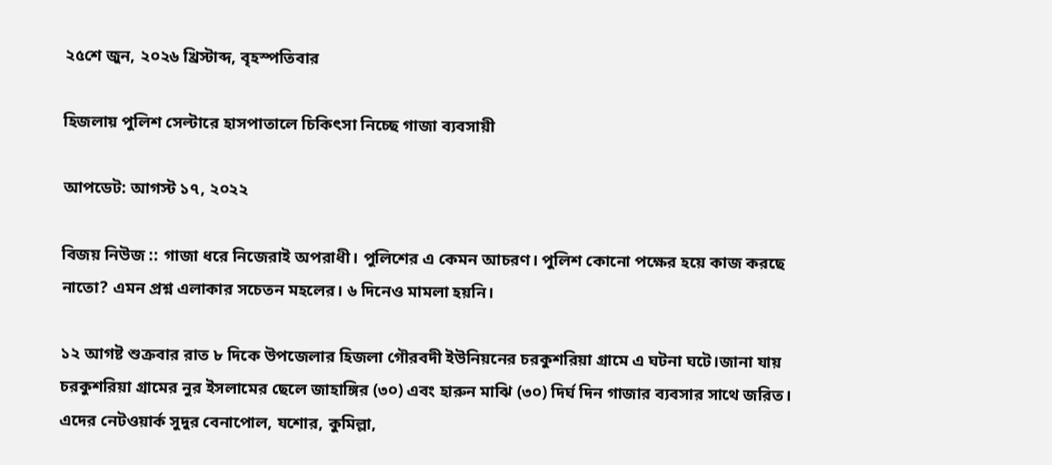২৫শে জুন, ২০২৬ খ্রিস্টাব্দ, বৃহস্পতিবার

হিজলায় পুলিশ সেল্টারে হাসপাতালে চিকিৎসা নিচ্ছে গাজা ব্যবসায়ী

আপডেট: আগস্ট ১৭, ২০২২

বিজয় নিউজ :: গাজা ধরে নিজেরাই অপরাধী। পুলিশের এ কেমন আচরণ। পুলিশ কোনো পক্ষের হয়ে কাজ করছে নাতো? এমন প্রশ্ন এলাকার সচেতন মহলের। ৬ দিনেও মামলা হয়নি।

১২ আগষ্ট শুক্রবার রাত ৮ দিকে উপজেলার হিজলা গৌরবদী ইউনিয়নের চরকুশরিয়া গ্রামে এ ঘটনা ঘটে।জানা যায় চরকুশরিয়া গ্রামের নুর ইসলামের ছেলে জাহাঙ্গির (৩০) এবং হারুন মাঝি (৩০) দির্ঘ দিন গাজার ব্যবসার সাথে জরিত। এদের নেটওয়ার্ক সুদুর বেনাপোল, যশোর, কুমিল্লা,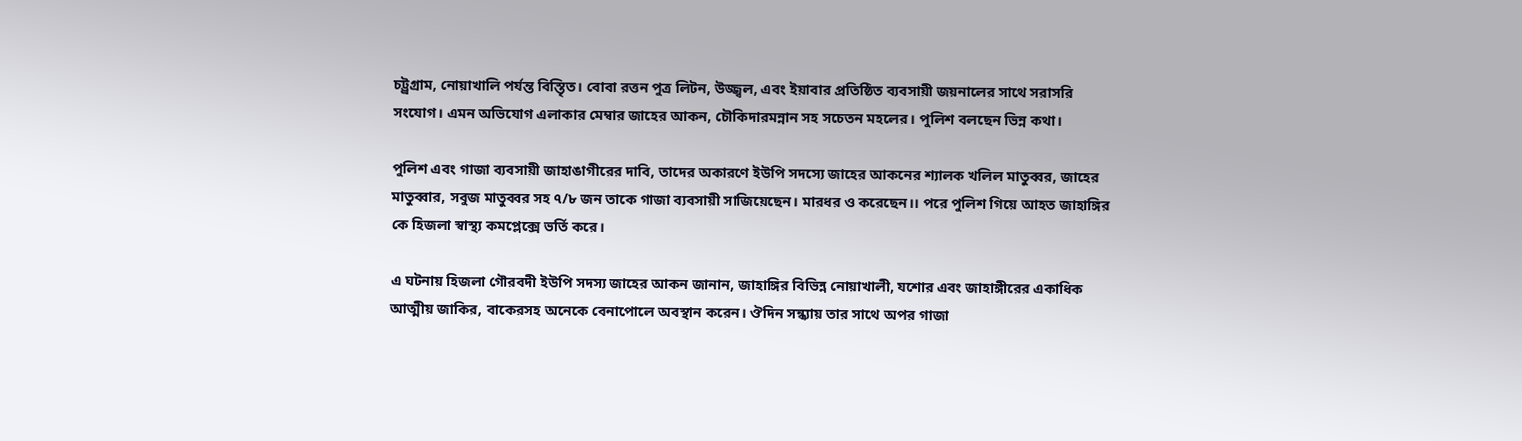চট্ট্রগ্রাম, নোয়াখালি পর্যন্ত বিস্তিৃত। বোবা রত্তন পুত্র লিটন, উজ্জ্বল, এবং ইয়াবার প্রতিষ্ঠিত ব্যবসায়ী জয়নালের সাথে সরাসরি সংযোগ। এমন অভিযোগ এলাকার মেম্বার জাহের আকন, চৌকিদারমন্নান সহ সচেতন মহলের। পুলিশ বলছেন ভিন্ন কথা।

পুলিশ এবং গাজা ব্যবসায়ী জাহাঙাগীরের দাবি, তাদের অকারণে ইউপি সদস্যে জাহের আকনের শ্যালক খলিল মাতুব্বর, জাহের মাতুব্বার, সবুজ মাতুব্বর সহ ৭/৮ জন তাকে গাজা ব্যবসায়ী সাজিয়েছেন। মারধর ও করেছেন।। পরে পুলিশ গিয়ে আহত জাহাঙ্গির কে হিজলা স্বাস্থ্য কমপ্লেক্সে ভর্তি করে।

এ ঘটনায় হিজলা গৌরবদী ইউপি সদস্য জাহের আকন জানান, জাহাঙ্গির বিভিন্ন নোয়াখালী, যশোর এবং জাহাঙ্গীরের একাধিক আত্মীয় জাকির, বাকেরসহ অনেকে বেনাপোলে অবস্থান করেন। ঔদিন সন্ধ্যায় তার সাথে অপর গাজা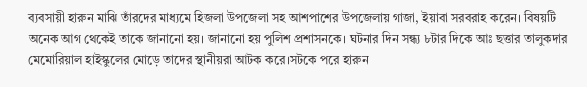ব্যবসায়ী হারুন মাঝি তাঁরদের মাধ্যমে হিজলা উপজেলা সহ আশপাশের উপজেলায় গাজা, ইয়াবা সরবরাহ করেন। বিষয়টি অনেক আগ থেকেই তাকে জানানো হয়। জানানো হয় পুলিশ প্রশাসনকে। ঘটনার দিন সন্ধ্য ৮টার দিকে আঃ ছত্তার তালুকদার মেমোরিয়াল হাইস্কুলের মোড়ে তাদের স্থানীয়রা আটক করে।সটকে পরে হারুন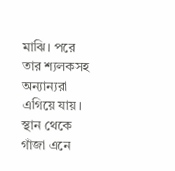মাঝি। পরে তার শ্যলকসহ অন্যান্যরা এগিয়ে যায়।  স্থান থেকে গাঁজা এনে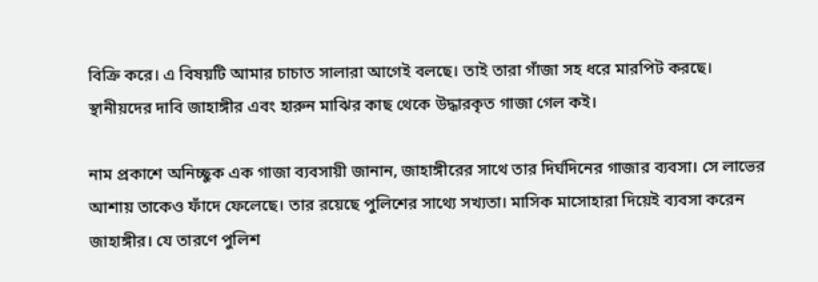বিক্রি করে। এ বিষয়টি আমার চাচাত সালারা আগেই বলছে। তাই তারা গাঁজা সহ ধরে মারপিট করছে। স্থানীয়দের দাবি জাহাঙ্গীর এবং হারুন মাঝির কাছ থেকে উদ্ধারকৃত গাজা গেল কই।

নাম প্রকাশে অনিচ্ছুক এক গাজা ব্যবসায়ী জানান, জাহাঙ্গীরের সাথে তার দির্ঘদিনের গাজার ব্যবসা। সে লাভের আশায় তাকেও ফাঁদে ফেলেছে। তার রয়েছে পুলিশের সাথ্যে সখ্যতা। মাসিক মাসোহারা দিয়েই ব্যবসা করেন জাহাঙ্গীর। যে তারণে পুলিশ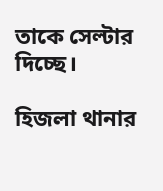তাকে সেল্টার দিচ্ছে।

হিজলা থানার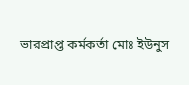ভারপ্রাপ্ত কর্মকর্তা মোঃ ইউনুস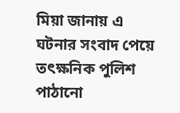মিয়া জানায় এ ঘটনার সংবাদ পেয়ে তৎক্ষনিক পুলিশ পাঠানো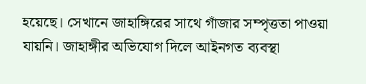হয়েছে। সেখানে জাহাঙ্গিরের সাথে গাঁজার সম্পৃত্ততা পাওয়া যায়নি। জাহাঙ্গীর অভিযোগ দিলে আইনগত ব্যবস্থা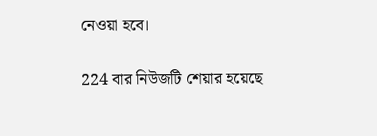নেওয়া হবে।

224 বার নিউজটি শেয়ার হয়েছে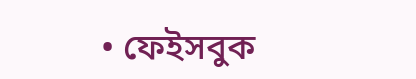• ফেইসবুক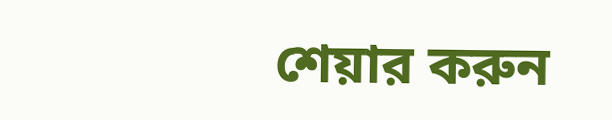শেয়ার করুন